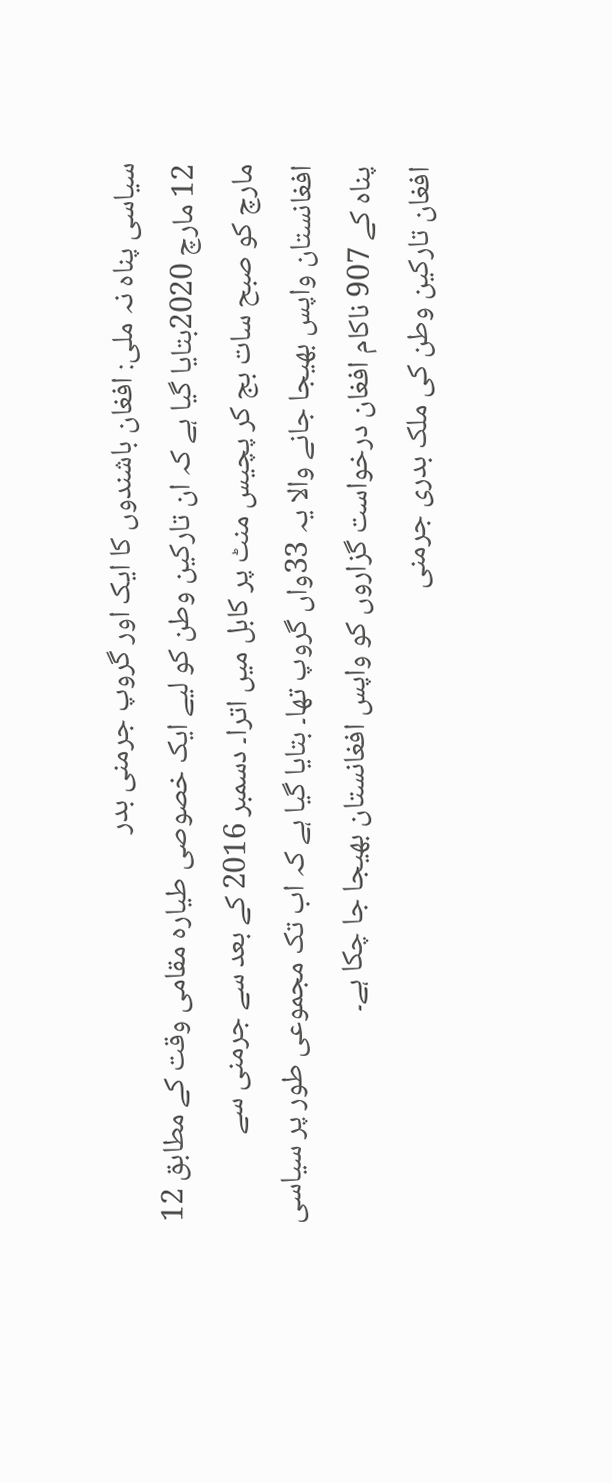سیاسی پناہ نہ ملی: افغان باشندوں کا ایک اور گروپ جرمنی بدر
12 مارچ 2020بتایا گیا ہے کہ ان تارکین وطن کو لیے ایک خصوصی طیارہ مقامی وقت کے مطابق 12 مارچ کو صبح سات بج کر پچیس منٹ پر کابل میں اترا۔ دسمبر 2016 کے بعد سے جرمنی سے افغانستان واپس بھیجا جانے والا یہ 33واں گروپ تھا۔ بتایا گیا ہے کہ اب تک مجموعی طور پر سیاسی پناہ کے 907 ناکام افغان درخواست گزاروں کو واپس افغانستان بھیجا جا چکا ہے۔
افغان تارکین وطن کی ملک بدری جرمنی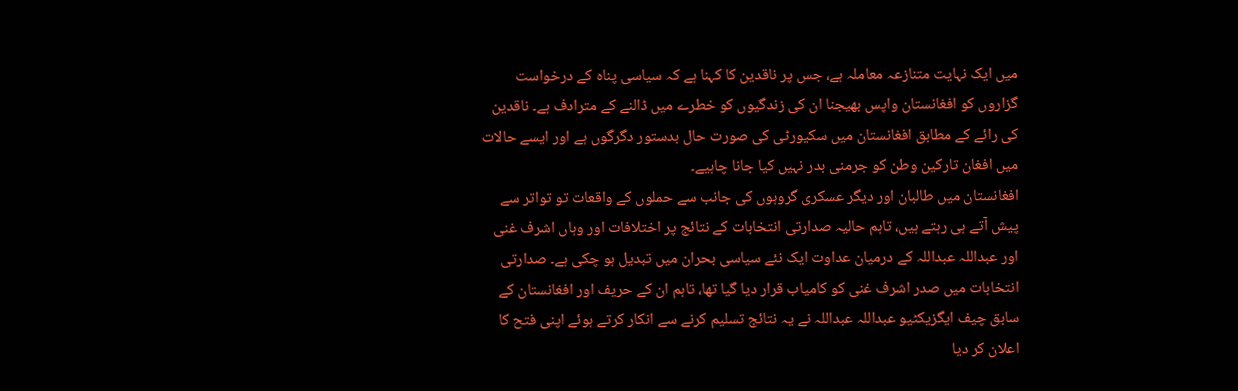میں ایک نہایت متنازعہ معاملہ ہے، جس پر ناقدین کا کہنا ہے کہ سیاسی پناہ کے درخواست گزاروں کو افغانستان واپس بھیجنا ان کی زندگیوں کو خطرے میں ڈالنے کے مترادف ہے۔ ناقدین کی رائے کے مطابق افغانستان میں سکیورٹی کی صورت حال بدستور دگرگوں ہے اور ایسے حالات میں افغان تارکین وطن کو جرمنی بدر نہیں کیا جانا چاہیے۔
افغانستان میں طالبان اور دیگر عسکری گروہوں کی جانب سے حملوں کے واقعات تو تواتر سے پیش آتے ہی رہتے ہیں، تاہم حالیہ صدارتی انتخابات کے نتائج پر اختلافات اور وہاں اشرف غنی اور عبداللہ عبداللہ کے درمیان عداوت ایک نئے سیاسی بحران میں تبدیل ہو چکی ہے۔ صدارتی انتخابات میں صدر اشرف غنی کو کامیاب قرار دیا گیا تھا، تاہم ان کے حریف اور افغانستان کے سابق چیف ایگزیکٹیو عبداللہ عبداللہ نے یہ نتائج تسلیم کرنے سے انکار کرتے ہوئے اپنی فتح کا اعلان کر دیا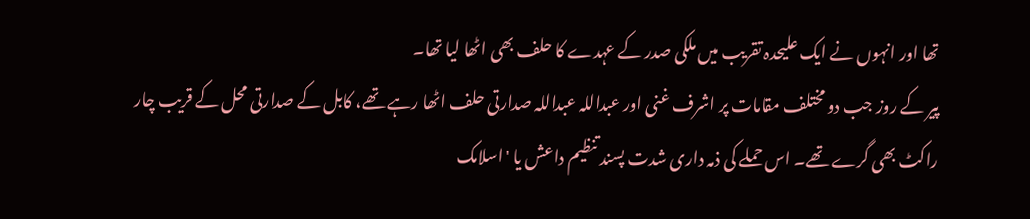تھا اور انہوں نے ایک علیحدہ تقریب میں ملکی صدر کے عہدے کا حلف بھی اٹھا لیا تھا۔
پیر کے روز جب دو مختلف مقامات پر اشرف غنی اور عبداللہ عبداللہ صدارتی حلف اٹھا رہے تھے، کابل کے صدارتی محل کے قریب چار راکٹ بھی گرے تھے۔ اس حملے کی ذمہ داری شدت پسند تنظیم داعش یا 'اسلامک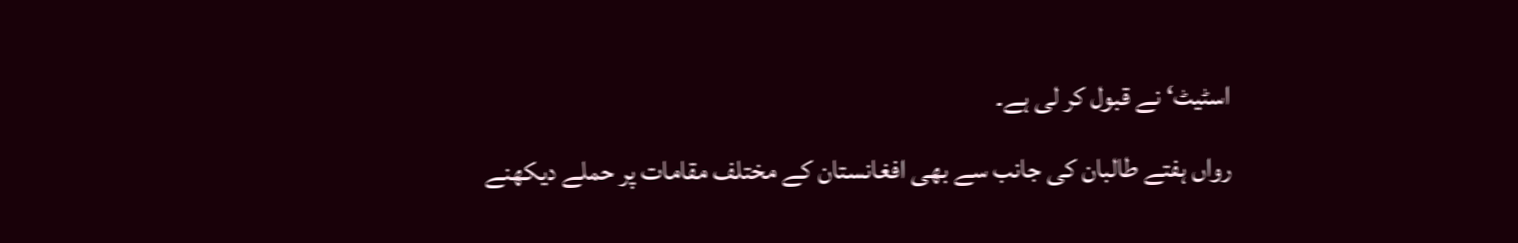اسٹیٹ‘ نے قبول کر لی ہے۔
رواں ہفتے طالبان کی جانب سے بھی افغانستان کے مختلف مقامات پر حملے دیکھنے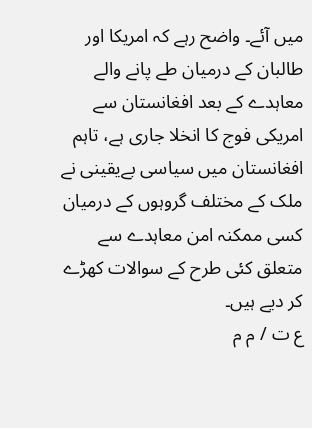میں آئے۔ واضح رہے کہ امریکا اور طالبان کے درمیان طے پانے والے معاہدے کے بعد افغانستان سے امریکی فوج کا انخلا جاری ہے، تاہم افغانستان میں سیاسی بےیقینی نے ملک کے مختلف گروہوں کے درمیان کسی ممکنہ امن معاہدے سے متعلق کئی طرح کے سوالات کھڑے کر دیے ہیں۔
ع ت / م م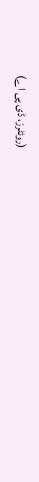(روئٹرز، ڈی پی اے)